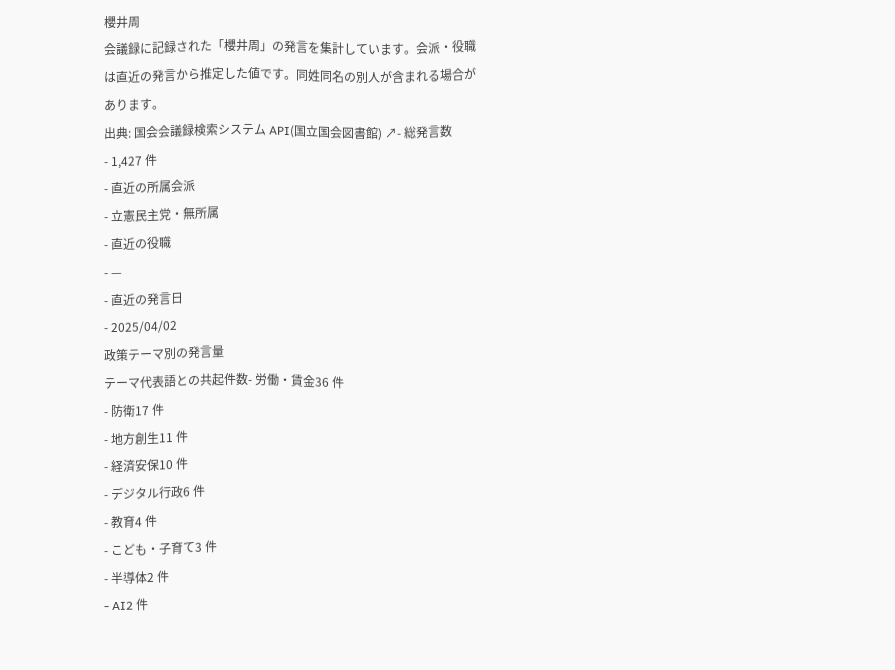櫻井周
会議録に記録された「櫻井周」の発言を集計しています。会派・役職は直近の発言から推定した値です。同姓同名の別人が含まれる場合があります。
出典: 国会会議録検索システム API(国立国会図書館) ↗- 総発言数
- 1,427 件
- 直近の所属会派
- 立憲民主党・無所属
- 直近の役職
- —
- 直近の発言日
- 2025/04/02
政策テーマ別の発言量
テーマ代表語との共起件数- 労働・賃金36 件
- 防衛17 件
- 地方創生11 件
- 経済安保10 件
- デジタル行政6 件
- 教育4 件
- こども・子育て3 件
- 半導体2 件
- AI2 件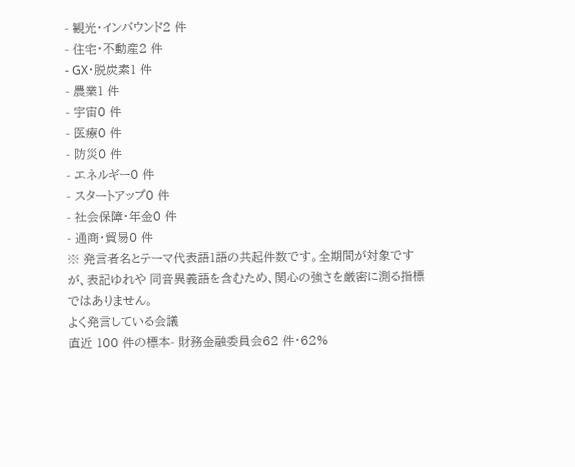- 観光・インバウンド2 件
- 住宅・不動産2 件
- GX・脱炭素1 件
- 農業1 件
- 宇宙0 件
- 医療0 件
- 防災0 件
- エネルギー0 件
- スタートアップ0 件
- 社会保障・年金0 件
- 通商・貿易0 件
※ 発言者名とテーマ代表語1語の共起件数です。全期間が対象ですが、表記ゆれや 同音異義語を含むため、関心の強さを厳密に測る指標ではありません。
よく発言している会議
直近 100 件の標本- 財務金融委員会62 件・62%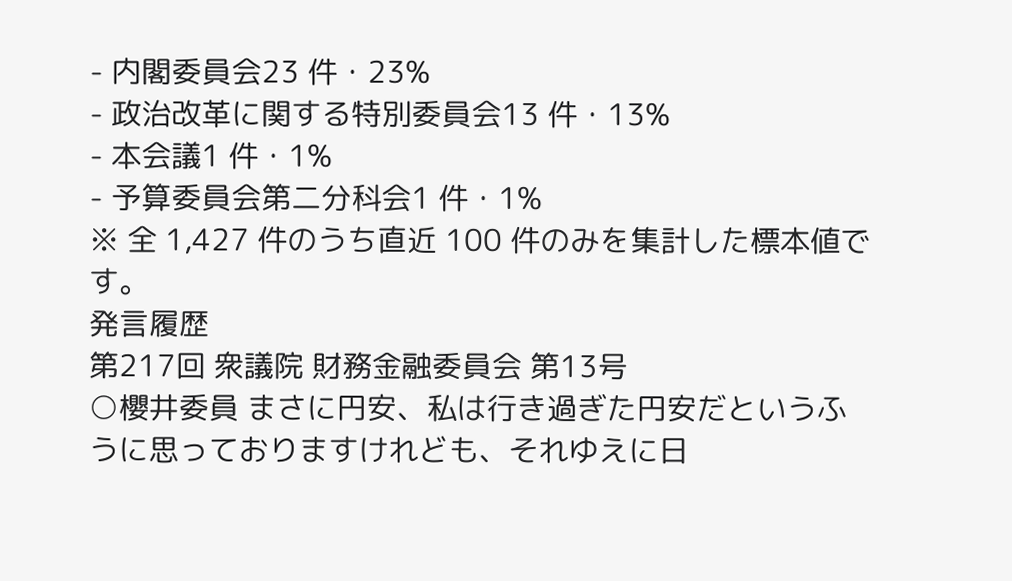- 内閣委員会23 件・23%
- 政治改革に関する特別委員会13 件・13%
- 本会議1 件・1%
- 予算委員会第二分科会1 件・1%
※ 全 1,427 件のうち直近 100 件のみを集計した標本値です。
発言履歴
第217回 衆議院 財務金融委員会 第13号
○櫻井委員 まさに円安、私は行き過ぎた円安だというふうに思っておりますけれども、それゆえに日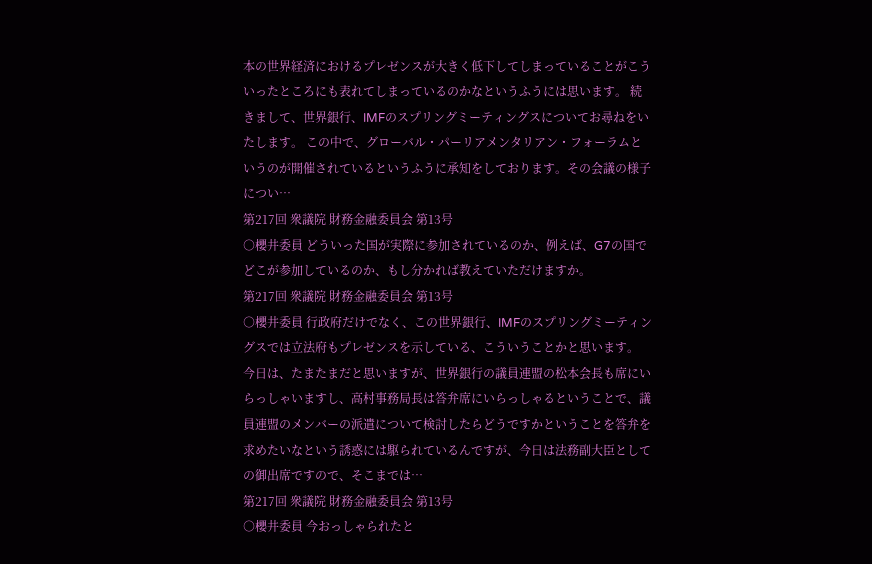本の世界経済におけるプレゼンスが大きく低下してしまっていることがこういったところにも表れてしまっているのかなというふうには思います。 続きまして、世界銀行、IMFのスプリングミーティングスについてお尋ねをいたします。 この中で、グローバル・パーリアメンタリアン・フォーラムというのが開催されているというふうに承知をしております。その会議の様子につい…
第217回 衆議院 財務金融委員会 第13号
○櫻井委員 どういった国が実際に参加されているのか、例えば、G7の国でどこが参加しているのか、もし分かれば教えていただけますか。
第217回 衆議院 財務金融委員会 第13号
○櫻井委員 行政府だけでなく、この世界銀行、IMFのスプリングミーティングスでは立法府もプレゼンスを示している、こういうことかと思います。 今日は、たまたまだと思いますが、世界銀行の議員連盟の松本会長も席にいらっしゃいますし、高村事務局長は答弁席にいらっしゃるということで、議員連盟のメンバーの派遣について検討したらどうですかということを答弁を求めたいなという誘惑には駆られているんですが、今日は法務副大臣としての御出席ですので、そこまでは…
第217回 衆議院 財務金融委員会 第13号
○櫻井委員 今おっしゃられたと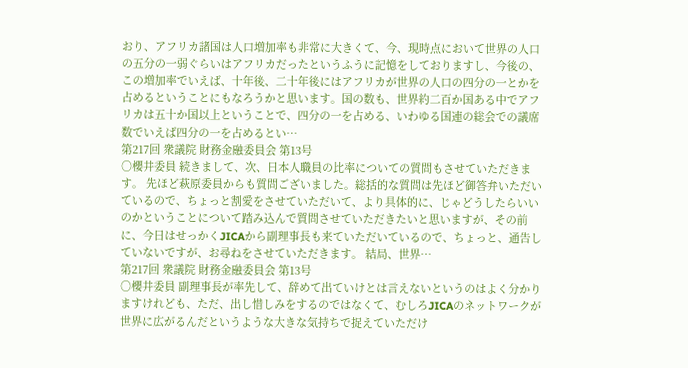おり、アフリカ諸国は人口増加率も非常に大きくて、今、現時点において世界の人口の五分の一弱ぐらいはアフリカだったというふうに記憶をしておりますし、今後の、この増加率でいえば、十年後、二十年後にはアフリカが世界の人口の四分の一とかを占めるということにもなろうかと思います。国の数も、世界約二百か国ある中でアフリカは五十か国以上ということで、四分の一を占める、いわゆる国連の総会での議席数でいえば四分の一を占めるとい…
第217回 衆議院 財務金融委員会 第13号
○櫻井委員 続きまして、次、日本人職員の比率についての質問もさせていただきます。 先ほど萩原委員からも質問ございました。総括的な質問は先ほど御答弁いただいているので、ちょっと割愛をさせていただいて、より具体的に、じゃどうしたらいいのかということについて踏み込んで質問させていただきたいと思いますが、その前に、今日はせっかくJICAから副理事長も来ていただいているので、ちょっと、通告していないですが、お尋ねをさせていただきます。 結局、世界…
第217回 衆議院 財務金融委員会 第13号
○櫻井委員 副理事長が率先して、辞めて出ていけとは言えないというのはよく分かりますけれども、ただ、出し惜しみをするのではなくて、むしろJICAのネットワークが世界に広がるんだというような大きな気持ちで捉えていただけ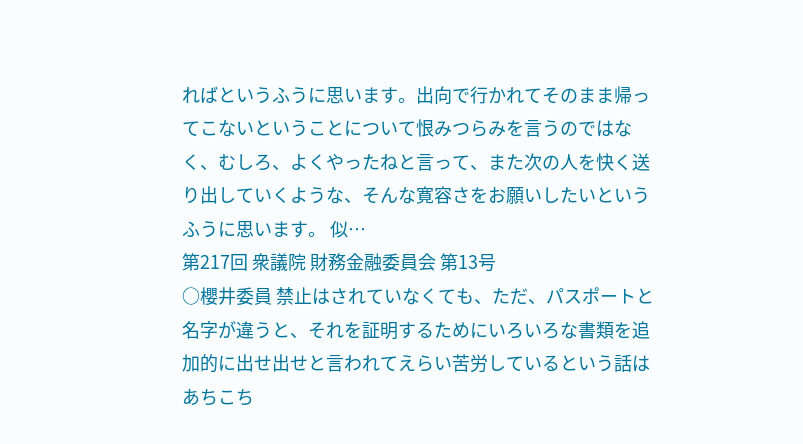ればというふうに思います。出向で行かれてそのまま帰ってこないということについて恨みつらみを言うのではなく、むしろ、よくやったねと言って、また次の人を快く送り出していくような、そんな寛容さをお願いしたいというふうに思います。 似…
第217回 衆議院 財務金融委員会 第13号
○櫻井委員 禁止はされていなくても、ただ、パスポートと名字が違うと、それを証明するためにいろいろな書類を追加的に出せ出せと言われてえらい苦労しているという話はあちこち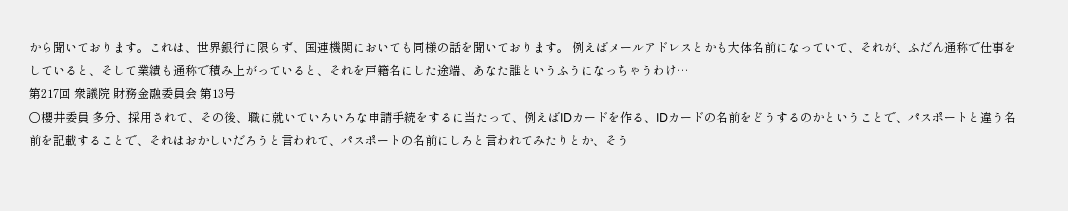から聞いております。これは、世界銀行に限らず、国連機関においても同様の話を聞いております。 例えばメールアドレスとかも大体名前になっていて、それが、ふだん通称で仕事をしていると、そして業績も通称で積み上がっていると、それを戸籍名にした途端、あなた誰というふうになっちゃうわけ…
第217回 衆議院 財務金融委員会 第13号
○櫻井委員 多分、採用されて、その後、職に就いていろいろな申請手続をするに当たって、例えばIDカードを作る、IDカードの名前をどうするのかということで、パスポートと違う名前を記載することで、それはおかしいだろうと言われて、パスポートの名前にしろと言われてみたりとか、そう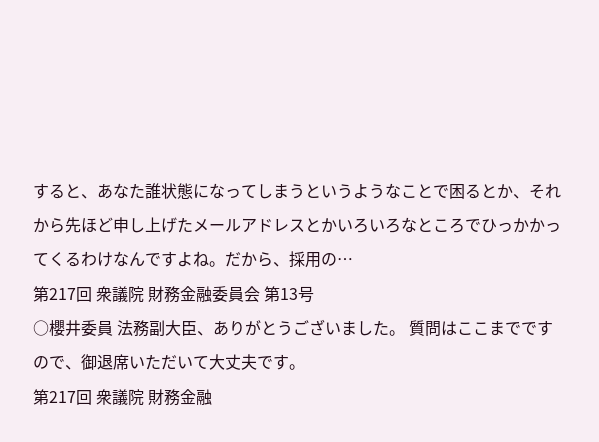すると、あなた誰状態になってしまうというようなことで困るとか、それから先ほど申し上げたメールアドレスとかいろいろなところでひっかかってくるわけなんですよね。だから、採用の…
第217回 衆議院 財務金融委員会 第13号
○櫻井委員 法務副大臣、ありがとうございました。 質問はここまでですので、御退席いただいて大丈夫です。
第217回 衆議院 財務金融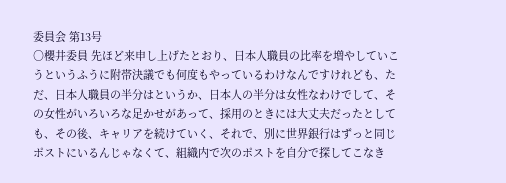委員会 第13号
○櫻井委員 先ほど来申し上げたとおり、日本人職員の比率を増やしていこうというふうに附帯決議でも何度もやっているわけなんですけれども、ただ、日本人職員の半分はというか、日本人の半分は女性なわけでして、その女性がいろいろな足かせがあって、採用のときには大丈夫だったとしても、その後、キャリアを続けていく、それで、別に世界銀行はずっと同じポストにいるんじゃなくて、組織内で次のポストを自分で探してこなき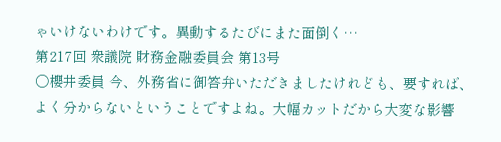ゃいけないわけです。異動するたびにまた面倒く…
第217回 衆議院 財務金融委員会 第13号
○櫻井委員 今、外務省に御答弁いただきましたけれども、要すれば、よく分からないということですよね。大幅カットだから大変な影響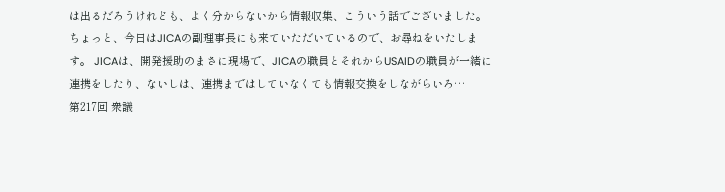は出るだろうけれども、よく分からないから情報収集、こういう話でございました。 ちょっと、今日はJICAの副理事長にも来ていただいているので、お尋ねをいたします。 JICAは、開発援助のまさに現場で、JICAの職員とそれからUSAIDの職員が一緒に連携をしたり、ないしは、連携まではしていなくても情報交換をしながらいろ…
第217回 衆議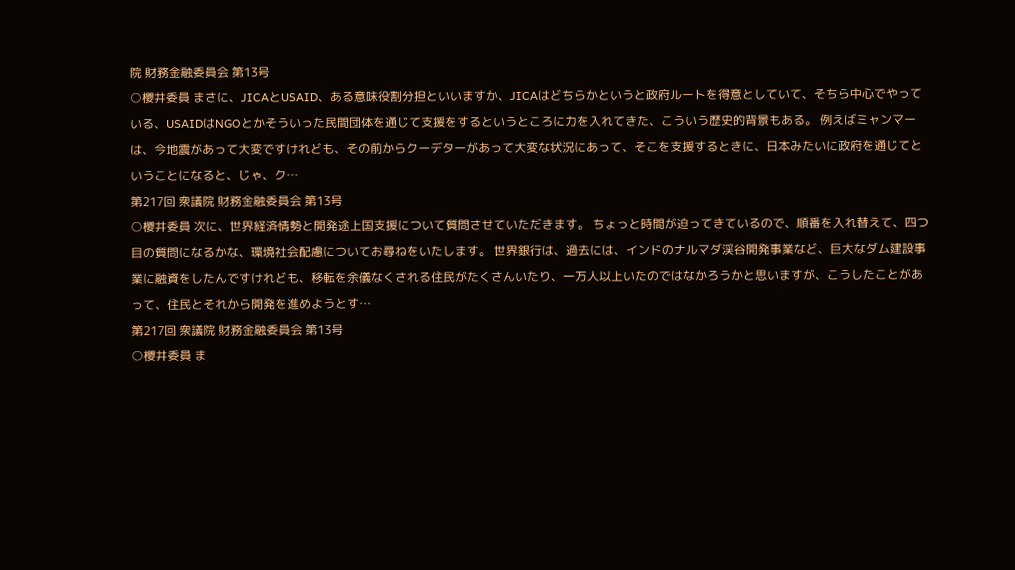院 財務金融委員会 第13号
○櫻井委員 まさに、JICAとUSAID、ある意味役割分担といいますか、JICAはどちらかというと政府ルートを得意としていて、そちら中心でやっている、USAIDはNGOとかそういった民間団体を通じて支援をするというところに力を入れてきた、こういう歴史的背景もある。 例えばミャンマーは、今地震があって大変ですけれども、その前からクーデターがあって大変な状況にあって、そこを支援するときに、日本みたいに政府を通じてということになると、じゃ、ク…
第217回 衆議院 財務金融委員会 第13号
○櫻井委員 次に、世界経済情勢と開発途上国支援について質問させていただきます。 ちょっと時間が迫ってきているので、順番を入れ替えて、四つ目の質問になるかな、環境社会配慮についてお尋ねをいたします。 世界銀行は、過去には、インドのナルマダ渓谷開発事業など、巨大なダム建設事業に融資をしたんですけれども、移転を余儀なくされる住民がたくさんいたり、一万人以上いたのではなかろうかと思いますが、こうしたことがあって、住民とそれから開発を進めようとす…
第217回 衆議院 財務金融委員会 第13号
○櫻井委員 ま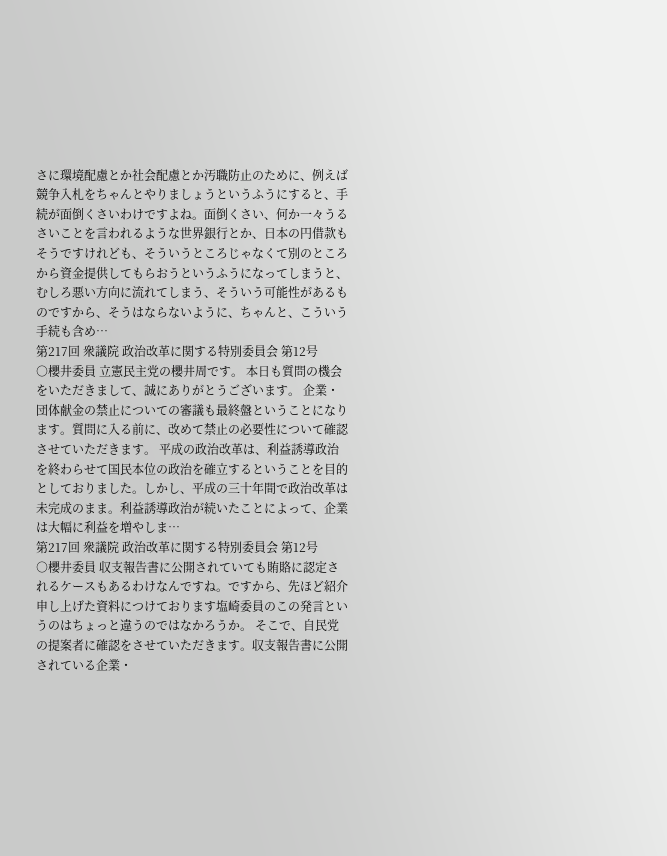さに環境配慮とか社会配慮とか汚職防止のために、例えば競争入札をちゃんとやりましょうというふうにすると、手続が面倒くさいわけですよね。面倒くさい、何か一々うるさいことを言われるような世界銀行とか、日本の円借款もそうですけれども、そういうところじゃなくて別のところから資金提供してもらおうというふうになってしまうと、むしろ悪い方向に流れてしまう、そういう可能性があるものですから、そうはならないように、ちゃんと、こういう手続も含め…
第217回 衆議院 政治改革に関する特別委員会 第12号
○櫻井委員 立憲民主党の櫻井周です。 本日も質問の機会をいただきまして、誠にありがとうございます。 企業・団体献金の禁止についての審議も最終盤ということになります。質問に入る前に、改めて禁止の必要性について確認させていただきます。 平成の政治改革は、利益誘導政治を終わらせて国民本位の政治を確立するということを目的としておりました。しかし、平成の三十年間で政治改革は未完成のまま。利益誘導政治が続いたことによって、企業は大幅に利益を増やしま…
第217回 衆議院 政治改革に関する特別委員会 第12号
○櫻井委員 収支報告書に公開されていても賄賂に認定されるケースもあるわけなんですね。ですから、先ほど紹介申し上げた資料につけております塩崎委員のこの発言というのはちょっと違うのではなかろうか。 そこで、自民党の提案者に確認をさせていただきます。収支報告書に公開されている企業・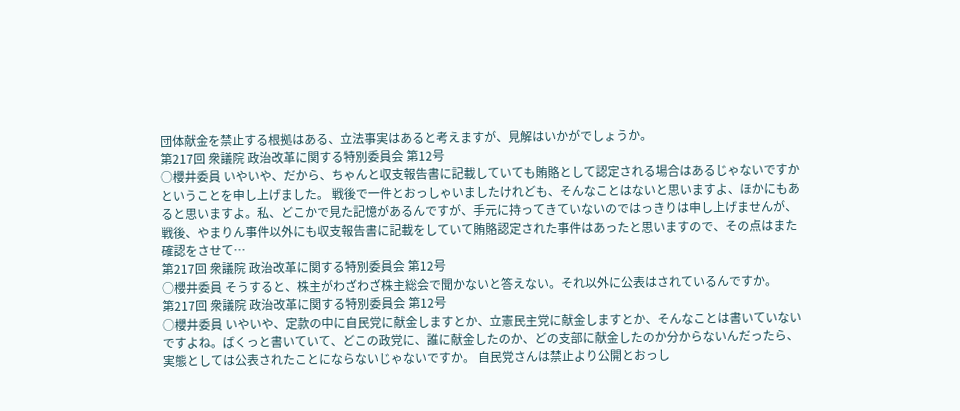団体献金を禁止する根拠はある、立法事実はあると考えますが、見解はいかがでしょうか。
第217回 衆議院 政治改革に関する特別委員会 第12号
○櫻井委員 いやいや、だから、ちゃんと収支報告書に記載していても賄賂として認定される場合はあるじゃないですかということを申し上げました。 戦後で一件とおっしゃいましたけれども、そんなことはないと思いますよ、ほかにもあると思いますよ。私、どこかで見た記憶があるんですが、手元に持ってきていないのではっきりは申し上げませんが、戦後、やまりん事件以外にも収支報告書に記載をしていて賄賂認定された事件はあったと思いますので、その点はまた確認をさせて…
第217回 衆議院 政治改革に関する特別委員会 第12号
○櫻井委員 そうすると、株主がわざわざ株主総会で聞かないと答えない。それ以外に公表はされているんですか。
第217回 衆議院 政治改革に関する特別委員会 第12号
○櫻井委員 いやいや、定款の中に自民党に献金しますとか、立憲民主党に献金しますとか、そんなことは書いていないですよね。ばくっと書いていて、どこの政党に、誰に献金したのか、どの支部に献金したのか分からないんだったら、実態としては公表されたことにならないじゃないですか。 自民党さんは禁止より公開とおっし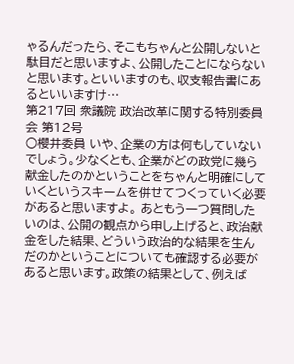ゃるんだったら、そこもちゃんと公開しないと駄目だと思いますよ、公開したことにならないと思います。といいますのも、収支報告書にあるといいますけ…
第217回 衆議院 政治改革に関する特別委員会 第12号
○櫻井委員 いや、企業の方は何もしていないでしょう。少なくとも、企業がどの政党に幾ら献金したのかということをちゃんと明確にしていくというスキームを併せてつくっていく必要があると思いますよ。 あともう一つ質問したいのは、公開の観点から申し上げると、政治献金をした結果、どういう政治的な結果を生んだのかということについても確認する必要があると思います。政策の結果として、例えば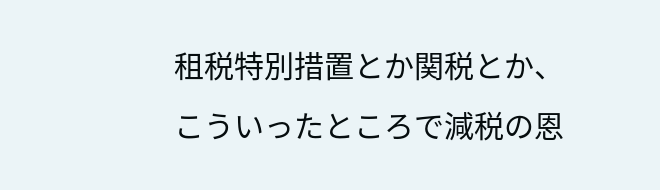租税特別措置とか関税とか、こういったところで減税の恩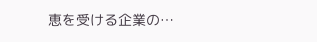恵を受ける企業の…